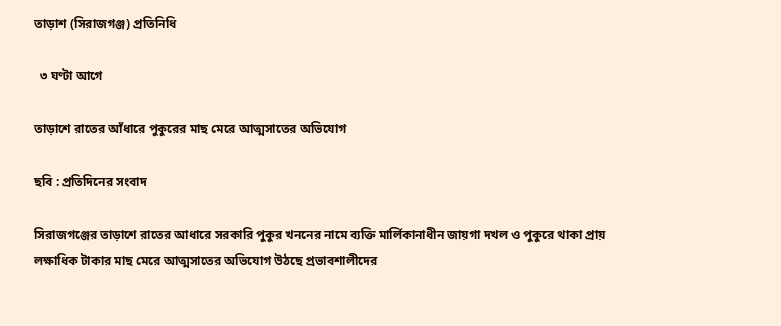তাড়াশ (সিরাজগঞ্জ) প্রতিনিধি

  ৩ ঘণ্টা আগে

তাড়াশে রাতের আঁধারে পুকুরের মাছ মেরে আত্মসাতের অভিযোগ

ছবি : প্রতিদিনের সংবাদ

সিরাজগঞ্জের তাড়াশে রাতের আধারে সরকারি পুকুর খননের নামে ব্যক্তি মার্লিকানাধীন জায়গা দখল ও পুকুরে থাকা প্রায় লক্ষাধিক টাকার মাছ মেরে আত্মসাতের অভিযোগ উঠছে প্রভাবশালীদের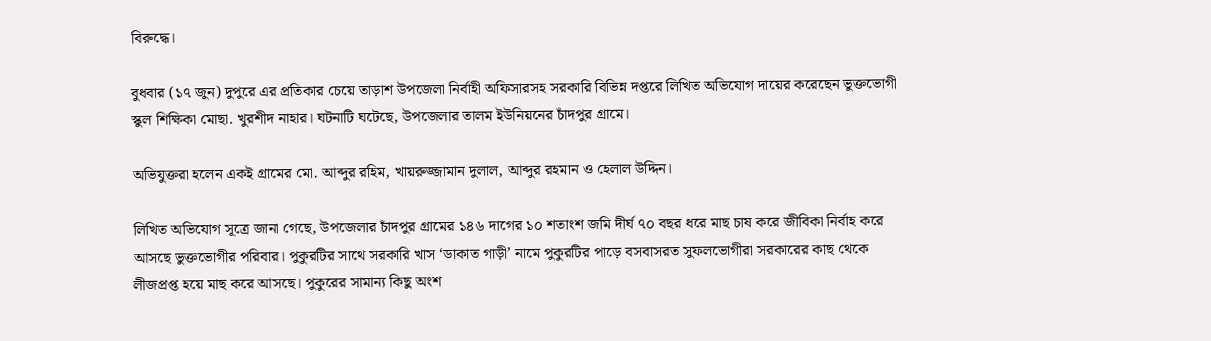বিরুদ্ধে।

বুধবার (১৭ জুন) দুপুরে এর প্রতিকার চেয়ে তাড়াশ উপজেলা নির্বাহী অফিসারসহ সরকারি বিভিন্ন দপ্তরে লিখিত অভিযোগ দায়ের করেছেন ভুক্তভোগী স্কুল শিক্ষিকা মোছা. খুরশীদ নাহার। ঘটনাটি ঘটেছে, উপজেলার তালম ইউনিয়নের চাঁদপুর গ্রামে।

অভিযুক্তরা হলেন একই গ্রামের মো. আব্দুর রহিম, খায়রুজ্জামান দুলাল, আব্দুর রহমান ও হেলাল উদ্দিন।

লিখিত অভিযোগ সূত্রে জানা গেছে, উপজেলার চাঁদপুর গ্রামের ১৪৬ দাগের ১০ শতাংশ জমি দীর্ঘ ৭০ বছর ধরে মাছ চাষ করে জীবিকা নির্বাহ করে আসছে ভুক্তভোগীর পরিবার। পুকুরটির সাথে সরকারি খাস ‘ডাকাত গাড়ী’ নামে পুকুরটির পাড়ে বসবাসরত সুফলভোগীরা সরকারের কাছ থেকে লীজপ্রপ্ত হয়ে মাছ করে আসছে। পুকুরের সামান্য কিছু অংশ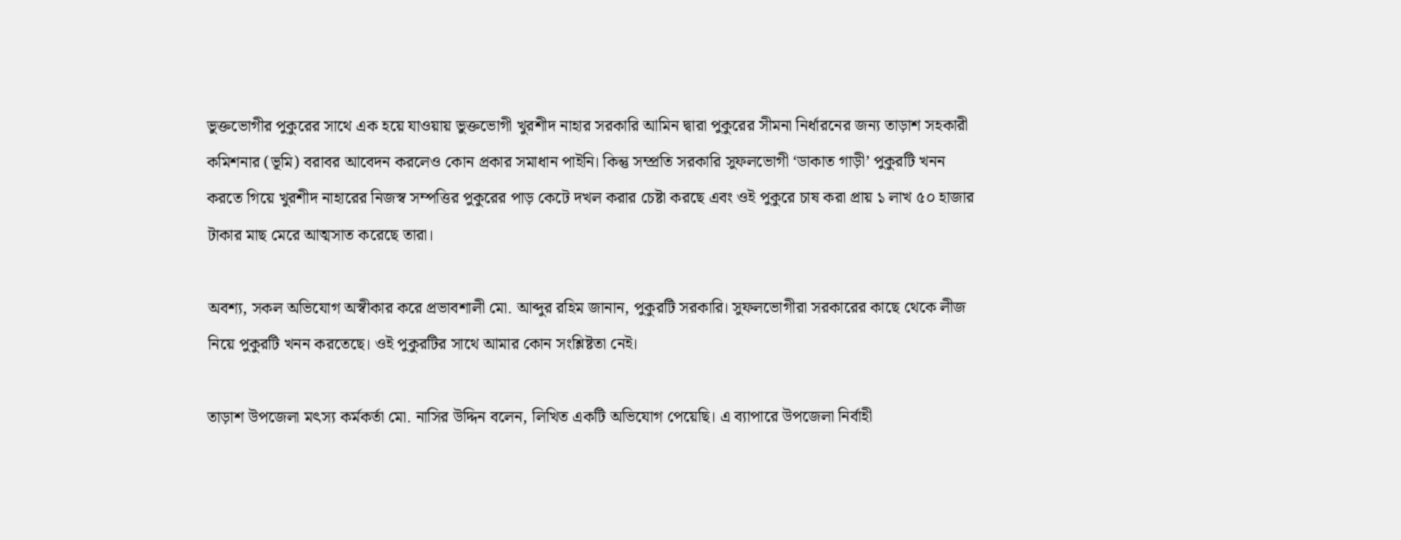ভুক্তভোগীর পুকুরের সাথে এক হয়ে যাওয়ায় ভুক্তভোগী খুরশীদ নাহার সরকারি আমিন দ্বারা পুকুরের সীমনা নির্ধারনের জন্য তাড়াশ সহকারী কমিশনার (ভূমি) বরাবর আবেদন করলেও কোন প্রকার সমাধান পাইনি। কিন্তু সম্প্রতি সরকারি সুফলভোগী ‘ডাকাত গাড়ী’ পুকুরটি খনন করতে গিয়ে খুরশীদ নাহারের নিজস্ব সম্পত্তির পুকুরের পাড় কেটে দখল করার চেষ্টা করছে এবং ওই পুকুরে চাষ করা প্রায় ১ লাখ ৫০ হাজার টাকার মাছ মেরে আত্মসাত করেছে তারা।

অবশ্য, সকল অভিযোগ অস্বীকার করে প্রভাবশালী মো. আব্দুর রহিম জানান, পুকুরটি সরকারি। সুফলভোগীরা সরকারের কাছে থেকে লীজ নিয়ে পুকুরটি খনন করতেছে। ওই পুকুরটির সাথে আমার কোন সংশ্লিষ্টতা নেই।

তাড়াশ উপজেলা মৎস্য কর্মকর্তা মো. নাসির উদ্দিন বলেন, লিখিত একটি অভিযোগ পেয়েছি। এ ব্যাপারে উপজেলা নির্বাহী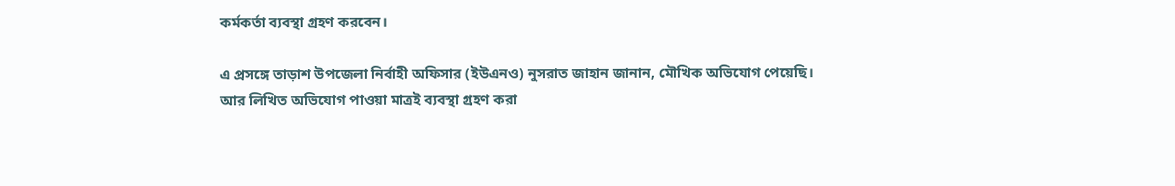কর্মকর্তা ব্যবস্থা গ্রহণ করবেন।

এ প্রসঙ্গে তাড়াশ উপজেলা নির্বাহী অফিসার (ইউএনও) নুসরাত জাহান জানান, মৌখিক অভিযোগ পেয়েছি। আর লিখিত অভিযোগ পাওয়া মাত্রই ব্যবস্থা গ্রহণ করা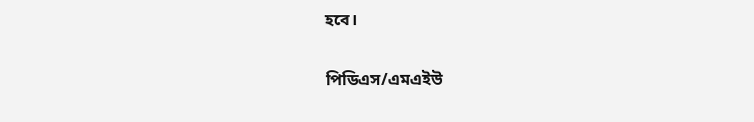হবে।

পিডিএস/এমএইউ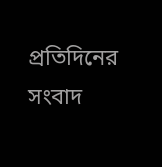প্রতিদিনের সংবাদ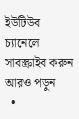ইউটিউব চ্যানেলে সাবস্ক্রাইব করুন
আরও পড়ুন
  •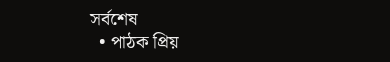সর্বশেষ
  • পাঠক প্রিয়